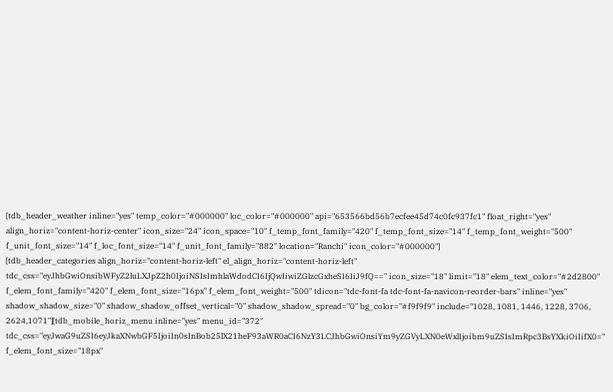[tdb_header_weather inline="yes" temp_color="#000000" loc_color="#000000" api="653566bd56b7ecfee45d74c0fc937fc1" float_right="yes" align_horiz="content-horiz-center" icon_size="24" icon_space="10" f_temp_font_family="420" f_temp_font_size="14" f_temp_font_weight="500" f_unit_font_size="14" f_loc_font_size="14" f_unit_font_family="882" location="Ranchi" icon_color="#000000"]
[tdb_header_categories align_horiz="content-horiz-left" el_align_horiz="content-horiz-left" tdc_css="eyJhbGwiOnsibWFyZ2luLXJpZ2h0IjoiNSIsImhlaWdodCI6IjQwIiwiZGlzcGxheSI6IiJ9fQ==" icon_size="18" limit="18" elem_text_color="#2d2800" f_elem_font_family="420" f_elem_font_size="16px" f_elem_font_weight="500" tdicon="tdc-font-fa tdc-font-fa-navicon-reorder-bars" inline="yes" shadow_shadow_size="0" shadow_shadow_offset_vertical="0" shadow_shadow_spread="0" bg_color="#f9f9f9" include="1028, 1081, 1446, 1228, 3706, 2624,1071"][tdb_mobile_horiz_menu inline="yes" menu_id="372" tdc_css="eyJwaG9uZSI6eyJkaXNwbGF5IjoiIn0sInBob25lX21heF93aWR0aCI6NzY3LCJhbGwiOnsiYm9yZGVyLXN0eWxlIjoibm9uZSIsImRpc3BsYXkiOiIifX0=" f_elem_font_size="18px"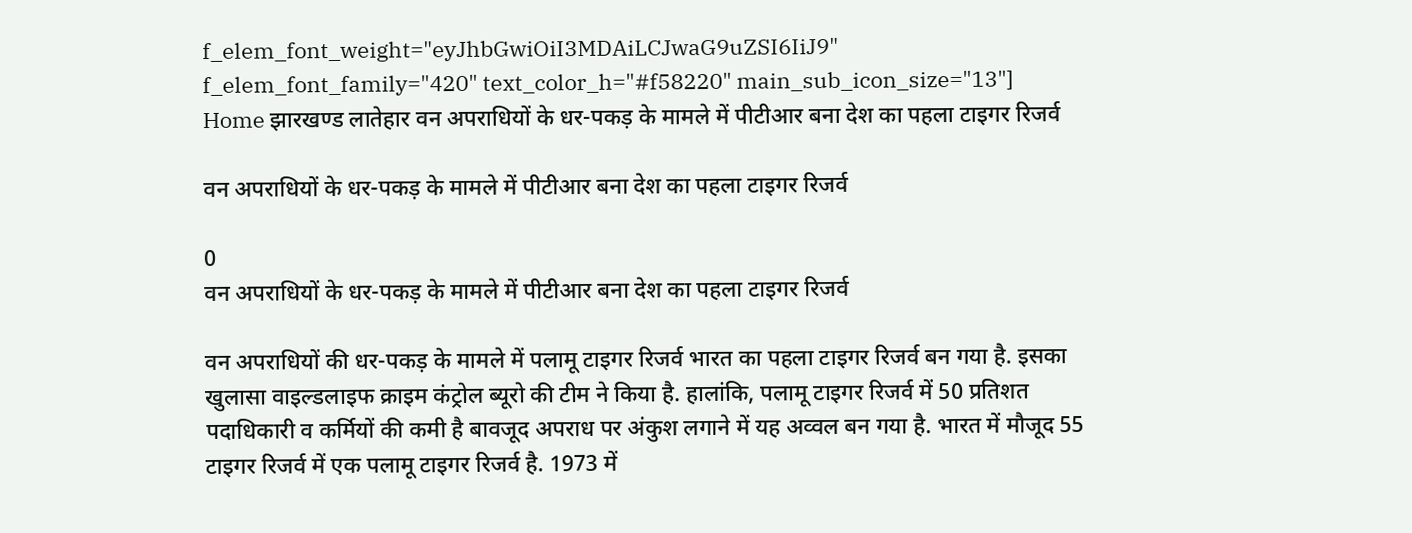f_elem_font_weight="eyJhbGwiOiI3MDAiLCJwaG9uZSI6IiJ9" f_elem_font_family="420" text_color_h="#f58220" main_sub_icon_size="13"]
Home झारखण्ड लातेहार वन अपराधियों के धर-पकड़ के मामले में पीटीआर बना देश का पहला टाइगर रिजर्व

वन अपराधियों के धर-पकड़ के मामले में पीटीआर बना देश का पहला टाइगर रिजर्व

0
वन अपराधियों के धर-पकड़ के मामले में पीटीआर बना देश का पहला टाइगर रिजर्व

वन अपराधियों की धर-पकड़ के मामले में पलामू टाइगर रिजर्व भारत का पहला टाइगर रिजर्व बन गया है. इसका खुलासा वाइल्डलाइफ क्राइम कंट्रोल ब्यूरो की टीम ने किया है. हालांकि, पलामू टाइगर रिजर्व में 50 प्रतिशत पदाधिकारी व कर्मियों की कमी है बावजूद अपराध पर अंकुश लगाने में यह अव्वल बन गया है. भारत में मौजूद 55 टाइगर रिजर्व में एक पलामू टाइगर रिजर्व है. 1973 में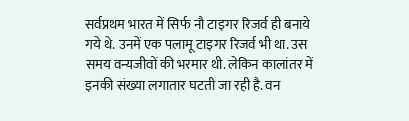सर्वप्रथम भारत में सिर्फ नौ टाइगर रिजर्व ही बनाये गये थे. उनमें एक पलामू टाइगर रिजर्व भी था. उस समय वन्यजीवों की भरमार थी. लेकिन कालांतर में इनकी संख्या लगातार घटती जा रही है. वन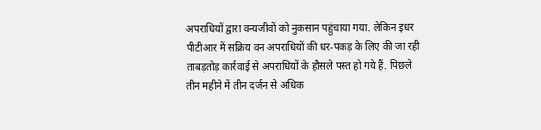अपराधियों द्वारा वन्यजीवों को नुकसान पहुंचाया गया. लेकिन इधर पीटीआर में सक्रिय वन अपराधियों की धर-पकड़ के लिए की जा रही ताबड़तोड़ कार्रवाई से अपराधियों के हौसले पस्त हो गये हैं. पिछले तीन महीने में तीन दर्जन से अधिक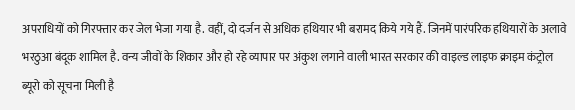अपराधियों को गिरफ्तार कर जेल भेजा गया है. वहीं, दो दर्जन से अधिक हथियार भी बरामद किये गये हैं. जिनमें पारंपरिक हथियारों के अलावे भरठुआ बंदूक शामिल है. वन्य जीवों के शिकार और हो रहे व्यापार पर अंकुश लगाने वाली भारत सरकार की वाइल्ड लाइफ क्राइम कंट्रोल ब्यूरो को सूचना मिली है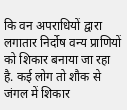कि वन अपराधियों द्वारा लगातार निर्दोष वन्य प्राणियों को शिकार बनाया जा रहा है. कई लोग तो शौक से जंगल में शिकार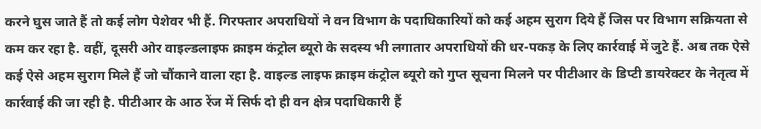करने घुस जाते हैं तो कई लोग पेशेवर भी हैं. गिरफ्तार अपराधियों ने वन विभाग के पदाधिकारियों को कई अहम सुराग दिये हैं जिस पर विभाग सक्रियता से कम कर रहा है. वहीं, दूसरी ओर वाइल्डलाइफ क्राइम कंट्रोल ब्यूरो के सदस्य भी लगातार अपराधियों की धर-पकड़ के लिए कार्रवाई में जुटे हैं. अब तक ऐसे कई ऐसे अहम सुराग मिले हैं जो चौंकाने वाला रहा है. वाइल्ड लाइफ क्राइम कंट्रोल ब्यूरो को गुप्त सूचना मिलने पर पीटीआर के डिप्टी डायरेक्टर के नेतृत्व में कार्रवाई की जा रही है. पीटीआर के आठ रेंज में सिर्फ दो ही वन क्षेत्र पदाधिकारी हैं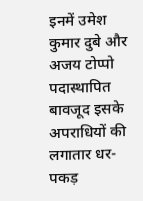इनमें उमेश कुमार दुबे और अजय टोप्पो पदास्थापित बावजूद इसके अपराधियों की लगातार धर-पकड़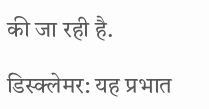की जा रही है.

डिस्क्लेमर: यह प्रभात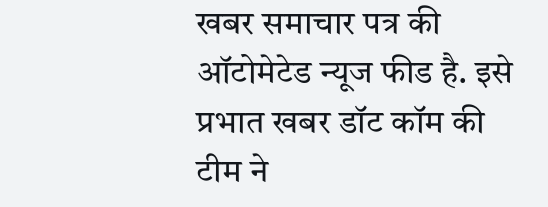खबर समाचार पत्र की ऑटोमेटेड न्यूज फीड है. इसे प्रभात खबर डॉट कॉम की टीम ने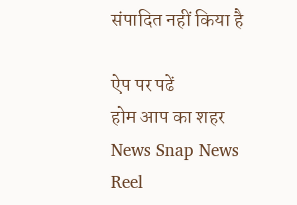संपादित नहीं किया है

ऐप पर पढें
होम आप का शहर
News Snap News Reel